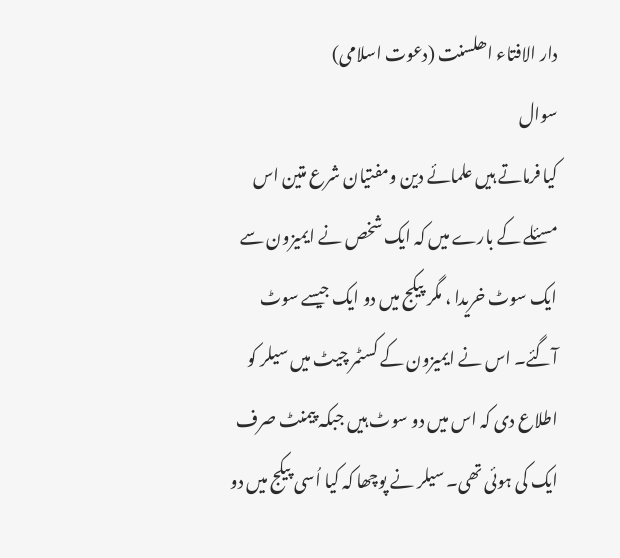دار الافتاء اھلسنت (دعوت اسلامی)
سوال
کیا فرماتے ہیں علمائے دین ومفتیان شرع متین اس مسئلے کے بارے میں کہ ایک شخص نے ایمیزون سے ایک سوٹ خریدا ، مگر پیکج میں دو ایک جیسے سوٹ آگئے۔ اس نے ایمیزون کے کسٹمر چیٹ میں سیلر کو اطلاع دی کہ اس میں دو سوٹ ہیں جبکہ پیمنٹ صرف ایک کی ہوئی تھی۔ سیلر نے پوچھا کہ کیا اُسی پیکج میں دو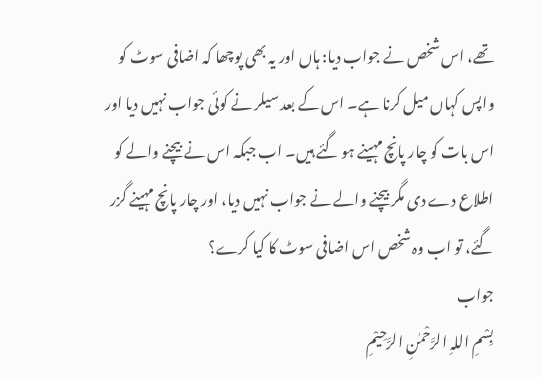تھے، اس شخص نے جواب دیا: ہاں اور یہ بھی پوچھا کہ اضافی سوٹ کو واپس کہاں میل کرنا ہے۔ اس کے بعد سیلر نے کوئی جواب نہیں دیا اور اس بات کو چار پانچ مہینے ہو گئے ہیں۔ اب جبکہ اس نے بیچنے والے کو اطلاع دے دی مگر بیچنے والے نے جواب نہیں دیا، اور چار پانچ مہینے گزر گئے، تو اب وہ شخص اس اضافی سوٹ کا کیا کرے؟
جواب
بِسْمِ اللہِ الرَّحْمٰنِ الرَّحِيْمِ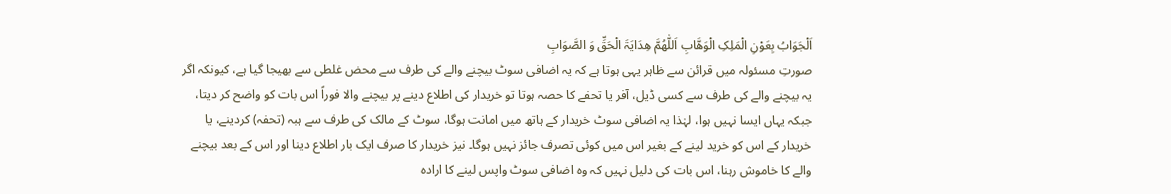اَلْجَوَابُ بِعَوْنِ الْمَلِکِ الْوَھَّابِ اَللّٰھُمَّ ھِدَایَۃَ الْحَقِّ وَ الصَّوَابِ
صورتِ مسئولہ میں قرائن سے ظاہر یہی ہوتا ہے کہ یہ اضافی سوٹ بیچنے والے کی طرف سے محض غلطی سے بھیجا گیا ہے، کیونکہ اگر یہ بیچنے والے کی طرف سے کسی ڈیل، آفر یا تحفے کا حصہ ہوتا تو خریدار کی اطلاع دینے پر بیچنے والا فوراً اس بات کو واضح کر دیتا، جبکہ یہاں ایسا نہیں ہوا، لہٰذا یہ اضافی سوٹ خریدار کے ہاتھ میں امانت ہوگا، سوٹ کے مالک کی طرف سے ہبہ (تحفہ) کردینے، یا خریدار کے اس کو خرید لینے کے بغیر اس میں کوئی تصرف جائز نہیں ہوگا۔ نیز خریدار کا صرف ایک بار اطلاع دینا اور اس کے بعد بیچنے والے کا خاموش رہنا، اس بات کی دلیل نہیں کہ وہ اضافی سوٹ واپس لینے کا ارادہ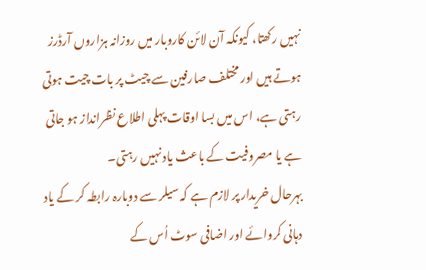نہیں رکھتا، کیونکہ آن لائن کاروبار میں روزانہ ہزاروں آرڈرز ہوتے ہیں اور مختلف صارفین سے چیٹ پر بات چیت ہوتی رہتی ہے، اس میں بسا اوقات پہلی اطلاع نظرانداز ہو جاتی ہے یا مصروفیت کے باعث یاد نہیں رہتی۔
بہرحال خریدار پر لازم ہے کہ سیلر سے دوبارہ رابطہ کر کے یاد دہانی کروائے اور اضافی سوٹ اُس کے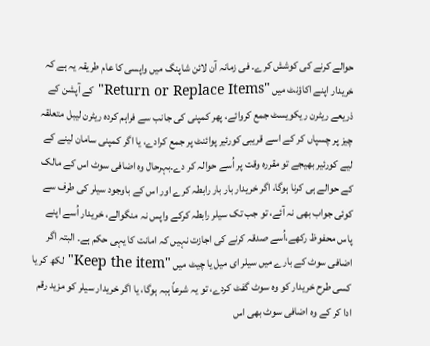حوالے کرنے کی کوشش کرے۔ فی زمانہ آن لائن شاپنگ میں واپسی کا عام طریقہ یہ ہے کہ خریدار اپنے اکاؤنٹ میں "Return or Replace Items" کے آپشن کے ذریعے ریٹرن ریکویسٹ جمع کروائے، پھر کمپنی کی جانب سے فراہم کردہ ریٹرن لیبل متعلقہ چیز پر چسپاں کر کے اسے قریبی کورئیر پوائنٹ پر جمع کرادے، یا اگر کمپنی سامان لینے کے لیے کورئیر بھیجے تو مقررہ وقت پر اُسے حوالہ کر دے۔بہرحال وہ اضافی سوٹ اس کے مالک کے حوالے ہی کرنا ہوگا، اگر خریدار بار بار رابطہ کرے اور اس کے باوجود سیلر کی طرف سے کوئی جواب بھی نہ آئے، تو جب تک سیلر رابطہ کرکے واپس نہ منگوالے، خریدار اُسے اپنے پاس محفوظ رکھے،اُسے صدقہ کرنے کی اجازت نہیں کہ امانت کا یہی حکم ہے۔ البتہ اگر اضافی سوٹ کے بارے میں سیلر ای میل یا چیٹ میں "Keep the item" لکھ کر یا کسی طرح خریدار کو وہ سوٹ گفٹ کردے، تو یہ شرعاً ہبہ ہوگا، یا اگر خریدار سیلر کو مزید رقم ادا کر کے وہ اضافی سوٹ بھی اس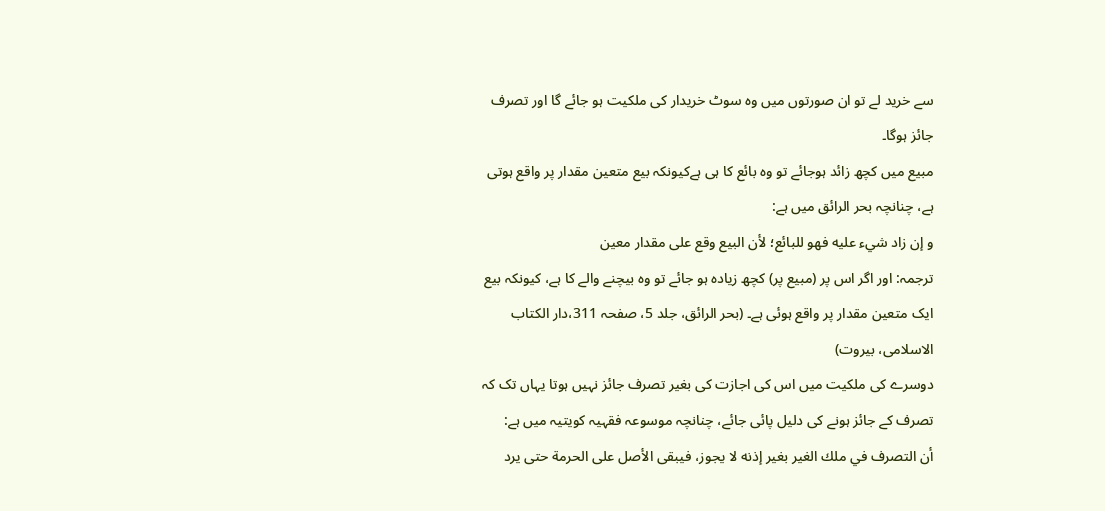سے خرید لے تو ان صورتوں میں وہ سوٹ خریدار کی ملکیت ہو جائے گا اور تصرف جائز ہوگا۔
مبیع میں کچھ زائد ہوجائے تو وہ بائع کا ہی ہےکیونکہ بیع متعین مقدار پر واقع ہوتی ہے، چنانچہ بحر الرائق میں ہے:
و إن زاد شيء عليه فهو للبائع؛ لأن البيع وقع على مقدار معين
ترجمہ: اور اگر اس پر (مبیع پر) کچھ زیادہ ہو جائے تو وہ بیچنے والے کا ہے، کیونکہ بیع ایک متعین مقدار پر واقع ہوئی ہے۔ (بحر الرائق، جلد 5، صفحہ 311،دار الکتاب الاسلامی، بیروت)
دوسرے کی ملکیت میں اس کی اجازت کی بغیر تصرف جائز نہیں ہوتا یہاں تک کہ تصرف کے جائز ہونے کی دلیل پائی جائے، چنانچہ موسوعہ فقہیہ کویتیہ میں ہے:
أن التصرف في ملك الغير بغير إذنه لا يجوز، فيبقى الأصل على الحرمة حتى يرد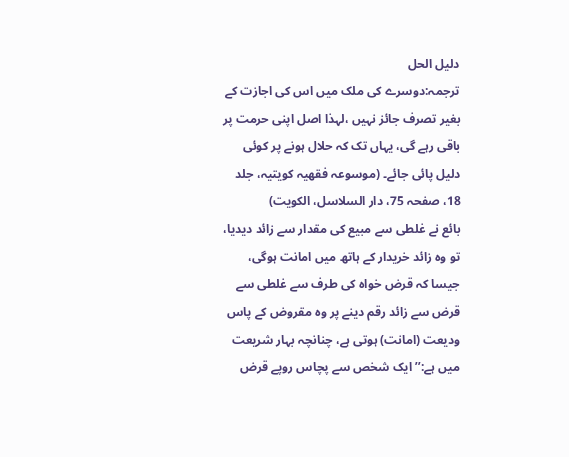دليل الحل
ترجمہ:دوسرے کی ملک میں اس کی اجازت کے بغیر تصرف جائز نہیں ،لہذا اصل اپنی حرمت پر باقی رہے گی، یہاں تک کہ حلال ہونے پر کوئی دلیل پائی جائے۔ (موسوعہ فقھیہ کویتیہ، جلد 18، صفحہ 75، دار السلاسل، الكويت)
بائع نے غلطی سے مبیع کی مقدار سے زائد دیدیا، تو وہ زائد خریدار کے ہاتھ میں امانت ہوگی، جیسا کہ قرض خواہ کی طرف سے غلطی سے قرض سے زائد رقم دینے پر وہ مقروض کے پاس ودیعت (امانت) ہوتی ہے، چنانچہ بہار شریعت میں ہے:’’ ایک شخص سے پچاس روپے قرض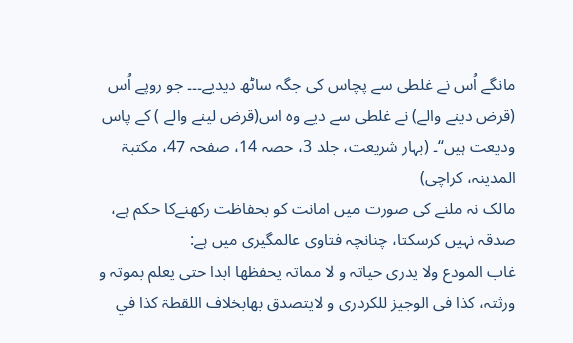مانگے اُس نے غلطی سے پچاس کی جگہ ساٹھ دیدیے۔۔۔ جو روپے اُس (قرض دینے والے) نے غلطی سے دیے وہ اس(قرض لینے والے ) کے پاس ودیعت ہیں‘‘۔ (بہار شریعت، جلد 3، حصہ 14، صفحہ 47، مکتبۃ المدینہ، کراچی)
مالک نہ ملنے کی صورت میں امانت کو بحفاظت رکھنےکا حکم ہے، صدقہ نہیں کرسکتا، چنانچہ فتاوی عالمگیری میں ہے:
غاب المودع ولا یدری حیاتہ و لا مماتہ یحفظھا ابدا حتی یعلم بموتہ و ورثتہ، کذا فی الوجیز للکردری و لایتصدق بھابخلاف اللقطۃ كذا في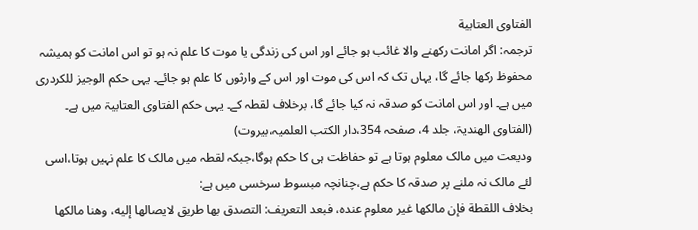الفتاوى العتابية
ترجمہ: اگر امانت رکھنے والا غائب ہو جائے اور اس کی زندگی یا موت کا علم نہ ہو تو اس امانت کو ہمیشہ محفوظ رکھا جائے گا، یہاں تک کہ اس کی موت اور اس کے وارثوں کا علم ہو جائے۔ یہی حکم الوجیز للکردری میں ہے۔ اور اس امانت کو صدقہ نہ کیا جائے گا، برخلاف لقطہ کے۔ یہی حکم الفتاوی العتابیۃ میں ہے۔ (الفتاوی الھندیۃ، جلد 4، صفحہ 354،دار الکتب العلمیہ،بیروت)
ودیعت میں مالک معلوم ہوتا ہے تو حفاظت ہی کا حکم ہوگا،جبکہ لقطہ میں مالک کا علم نہیں ہوتا،اسی لئے مالک نہ ملنے پر صدقہ کا حکم ہے،چنانچہ مبسوط سرخسی میں ہے:
بخلاف اللقطة فإن مالكها غير معلوم عنده، فبعد التعريف: التصدق بها طريق لايصالها إليه، وهنا مالكها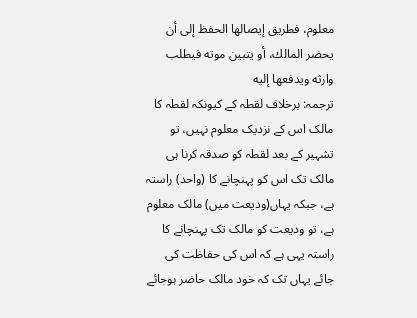معلوم، فطريق إيصالها الحفظ إلى أن يحضر المالك، أو يتبين موته فيطلب وارثه ويدفعها إليه
ترجمہ: برخلاف لقطہ کے کیونکہ لقطہ کا مالک اس کے نزدیک معلوم نہیں، تو تشہیر کے بعد لقطہ کو صدقہ کرنا ہی مالک تک اس کو پہنچانے کا (واحد) راستہ ہے، جبکہ یہاں(ودیعت میں) مالک معلوم ہے، تو ودیعت کو مالک تک پہنچانے کا راستہ یہی ہے کہ اس کی حفاظت کی جائے یہاں تک کہ خود مالک حاضر ہوجائے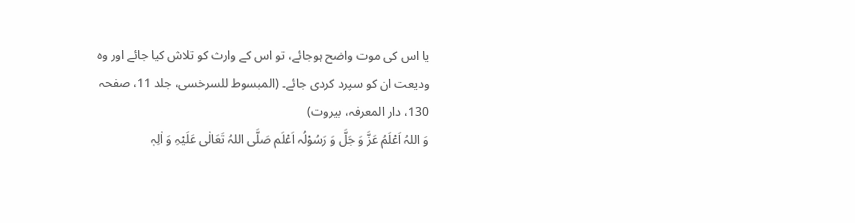یا اس کی موت واضح ہوجائے، تو اس کے وارث کو تلاش کیا جائے اور وہ ودیعت ان کو سپرد کردی جائے۔ (المبسوط للسرخسی، جلد 11، صفحہ 130، دار المعرفہ، بیروت)
وَ اللہُ اَعْلَمُ عَزَّ وَ جَلَّ وَ رَسُوْلُہ اَعْلَم صَلَّی اللہُ تَعَالٰی عَلَیْہِ وَ اٰلِہٖ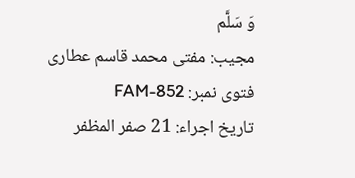وَ سَلَّم
مجیب: مفتی محمد قاسم عطاری
فتوی نمبر: FAM-852
تاریخ اجراء: 21 صفر المظفر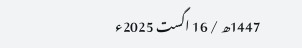1447ھ / 16 اگست 2025ء